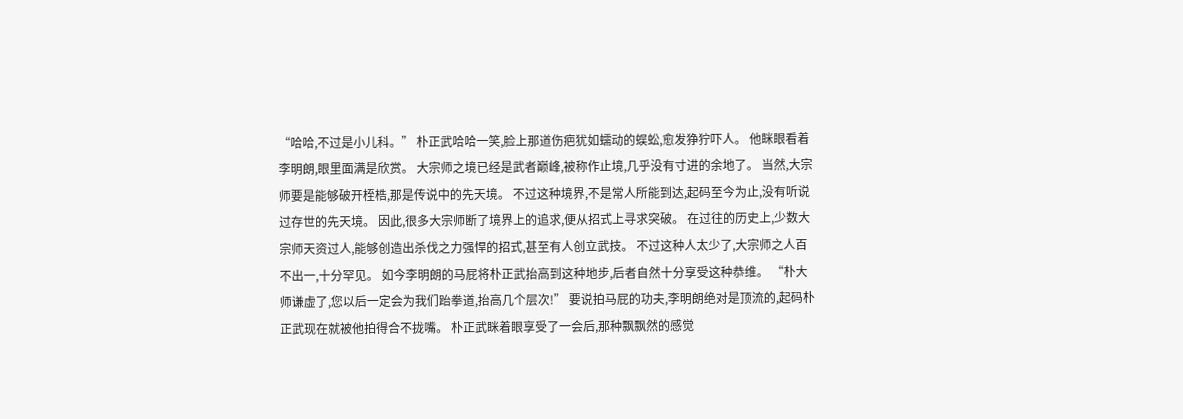“哈哈,不过是小儿科。” 朴正武哈哈一笑,脸上那道伤疤犹如蠕动的蜈蚣,愈发狰狞吓人。 他眯眼看着李明朗,眼里面满是欣赏。 大宗师之境已经是武者巅峰,被称作止境,几乎没有寸进的余地了。 当然,大宗师要是能够破开桎梏,那是传说中的先天境。 不过这种境界,不是常人所能到达,起码至今为止,没有听说过存世的先天境。 因此,很多大宗师断了境界上的追求,便从招式上寻求突破。 在过往的历史上,少数大宗师天资过人,能够创造出杀伐之力强悍的招式,甚至有人创立武技。 不过这种人太少了,大宗师之人百不出一,十分罕见。 如今李明朗的马屁将朴正武抬高到这种地步,后者自然十分享受这种恭维。 “朴大师谦虚了,您以后一定会为我们跆拳道,抬高几个层次!” 要说拍马屁的功夫,李明朗绝对是顶流的,起码朴正武现在就被他拍得合不拢嘴。 朴正武眯着眼享受了一会后,那种飘飘然的感觉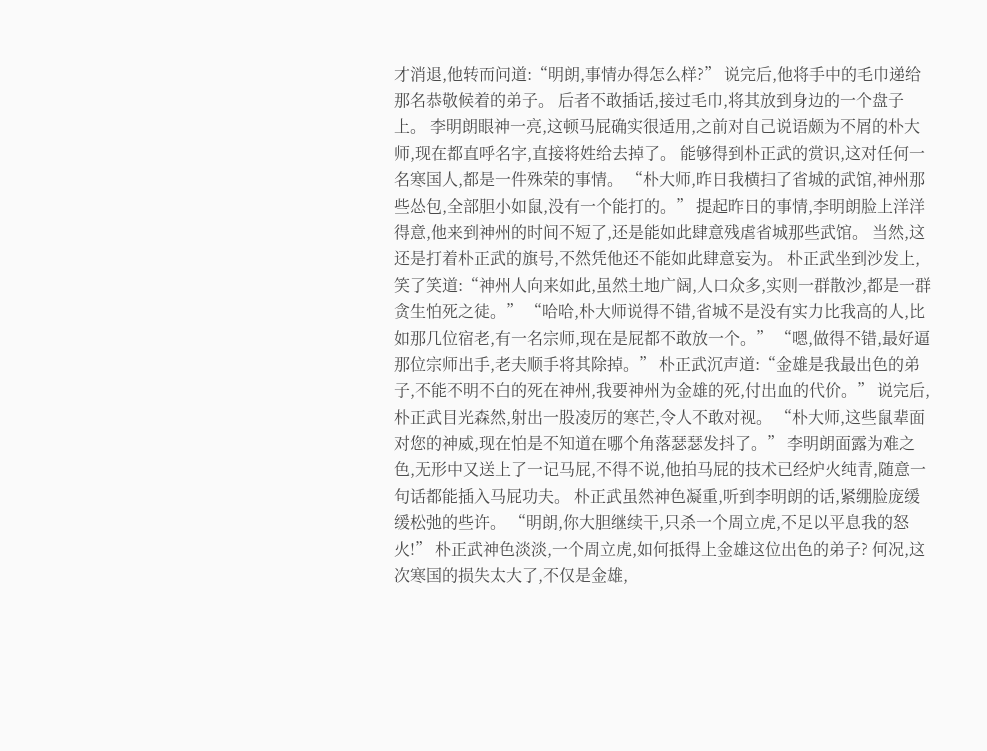才消退,他转而问道:“明朗,事情办得怎么样?” 说完后,他将手中的毛巾递给那名恭敬候着的弟子。 后者不敢插话,接过毛巾,将其放到身边的一个盘子上。 李明朗眼神一亮,这顿马屁确实很适用,之前对自己说语颇为不屑的朴大师,现在都直呼名字,直接将姓给去掉了。 能够得到朴正武的赏识,这对任何一名寒国人,都是一件殊荣的事情。 “朴大师,昨日我横扫了省城的武馆,神州那些怂包,全部胆小如鼠,没有一个能打的。” 提起昨日的事情,李明朗脸上洋洋得意,他来到神州的时间不短了,还是能如此肆意残虐省城那些武馆。 当然,这还是打着朴正武的旗号,不然凭他还不能如此肆意妄为。 朴正武坐到沙发上,笑了笑道:“神州人向来如此,虽然土地广阔,人口众多,实则一群散沙,都是一群贪生怕死之徒。” “哈哈,朴大师说得不错,省城不是没有实力比我高的人,比如那几位宿老,有一名宗师,现在是屁都不敢放一个。” “嗯,做得不错,最好逼那位宗师出手,老夫顺手将其除掉。” 朴正武沉声道:“金雄是我最出色的弟子,不能不明不白的死在神州,我要神州为金雄的死,付出血的代价。” 说完后,朴正武目光森然,射出一股凌厉的寒芒,令人不敢对视。 “朴大师,这些鼠辈面对您的神威,现在怕是不知道在哪个角落瑟瑟发抖了。” 李明朗面露为难之色,无形中又送上了一记马屁,不得不说,他拍马屁的技术已经炉火纯青,随意一句话都能插入马屁功夫。 朴正武虽然神色凝重,听到李明朗的话,紧绷脸庞缓缓松弛的些许。 “明朗,你大胆继续干,只杀一个周立虎,不足以平息我的怒火!” 朴正武神色淡淡,一个周立虎,如何抵得上金雄这位出色的弟子? 何况,这次寒国的损失太大了,不仅是金雄,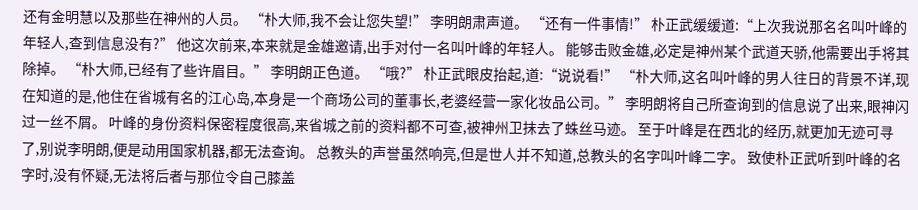还有金明慧以及那些在神州的人员。 “朴大师,我不会让您失望!” 李明朗肃声道。 “还有一件事情!” 朴正武缓缓道:“上次我说那名名叫叶峰的年轻人,查到信息没有?” 他这次前来,本来就是金雄邀请,出手对付一名叫叶峰的年轻人。 能够击败金雄,必定是神州某个武道天骄,他需要出手将其除掉。 “朴大师,已经有了些许眉目。” 李明朗正色道。 “哦?” 朴正武眼皮抬起,道:“说说看!” “朴大师,这名叫叶峰的男人往日的背景不详,现在知道的是,他住在省城有名的江心岛,本身是一个商场公司的董事长,老婆经营一家化妆品公司。” 李明朗将自己所查询到的信息说了出来,眼神闪过一丝不屑。 叶峰的身份资料保密程度很高,来省城之前的资料都不可查,被神州卫抹去了蛛丝马迹。 至于叶峰是在西北的经历,就更加无迹可寻了,别说李明朗,便是动用国家机器,都无法查询。 总教头的声誉虽然响亮,但是世人并不知道,总教头的名字叫叶峰二字。 致使朴正武听到叶峰的名字时,没有怀疑,无法将后者与那位令自己膝盖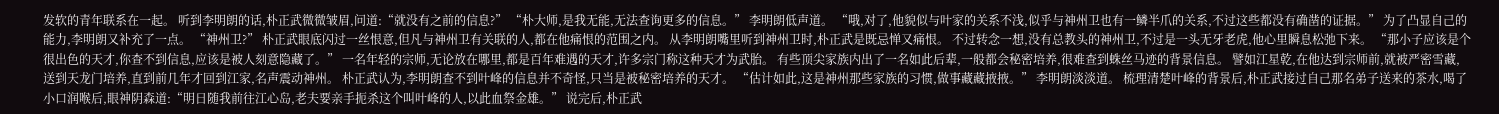发软的青年联系在一起。 听到李明朗的话,朴正武微微皱眉,问道:“就没有之前的信息?” “朴大师,是我无能,无法查询更多的信息。” 李明朗低声道。 “哦,对了,他貌似与叶家的关系不浅,似乎与神州卫也有一鳞半爪的关系,不过这些都没有确凿的证据。” 为了凸显自己的能力,李明朗又补充了一点。 “神州卫?” 朴正武眼底闪过一丝恨意,但凡与神州卫有关联的人,都在他痛恨的范围之内。 从李明朗嘴里听到神州卫时,朴正武是既忌惮又痛恨。 不过转念一想,没有总教头的神州卫,不过是一头无牙老虎,他心里瞬息松弛下来。 “那小子应该是个很出色的天才,你查不到信息,应该是被人刻意隐藏了。” 一名年轻的宗师,无论放在哪里,都是百年难遇的天才,许多宗门称这种天才为武胎。 有些顶尖家族内出了一名如此后辈,一般都会秘密培养,很难查到蛛丝马迹的背景信息。 譬如江星乾,在他达到宗师前,就被严密雪藏,送到天龙门培养,直到前几年才回到江家,名声震动神州。 朴正武认为,李明朗查不到叶峰的信息并不奇怪,只当是被秘密培养的天才。 “估计如此,这是神州那些家族的习惯,做事藏藏掖掖。” 李明朗淡淡道。 梳理清楚叶峰的背景后,朴正武接过自己那名弟子送来的茶水,喝了小口润喉后,眼神阴森道:“明日随我前往江心岛,老夫要亲手扼杀这个叫叶峰的人,以此血祭金雄。” 说完后,朴正武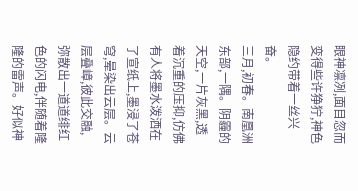眼神凛冽,面目忽而变得些许狰狞,神色隐约带着一丝兴奋。
三月,初春。南凰洲东部,一隅。阴霾的天空,一片灰黑,透着沉重的压抑,仿佛有人将墨水泼洒在了宣纸上,墨浸了苍穹,晕染出云层。云层叠嶂,彼此交融,弥散出一道道绯红色的闪电,伴随着隆隆的雷声。好似神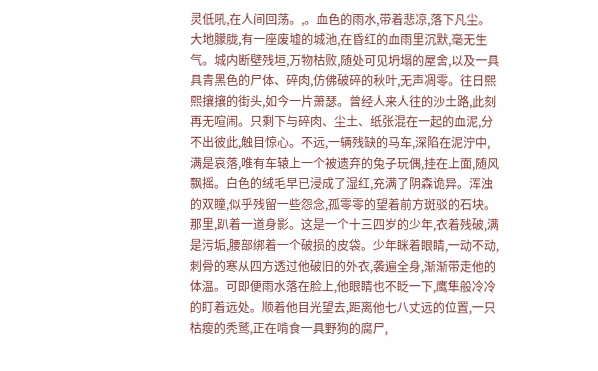灵低吼,在人间回荡。,。血色的雨水,带着悲凉,落下凡尘。大地朦胧,有一座废墟的城池,在昏红的血雨里沉默,毫无生气。城内断壁残垣,万物枯败,随处可见坍塌的屋舍,以及一具具青黑色的尸体、碎肉,仿佛破碎的秋叶,无声凋零。往日熙熙攘攘的街头,如今一片萧瑟。曾经人来人往的沙土路,此刻再无喧闹。只剩下与碎肉、尘土、纸张混在一起的血泥,分不出彼此,触目惊心。不远,一辆残缺的马车,深陷在泥泞中,满是哀落,唯有车辕上一个被遗弃的兔子玩偶,挂在上面,随风飘摇。白色的绒毛早已浸成了湿红,充满了阴森诡异。浑浊的双瞳,似乎残留一些怨念,孤零零的望着前方斑驳的石块。那里,趴着一道身影。这是一个十三四岁的少年,衣着残破,满是污垢,腰部绑着一个破损的皮袋。少年眯着眼睛,一动不动,刺骨的寒从四方透过他破旧的外衣,袭遍全身,渐渐带走他的体温。可即便雨水落在脸上,他眼睛也不眨一下,鹰隼般冷冷的盯着远处。顺着他目光望去,距离他七八丈远的位置,一只枯瘦的秃鹫,正在啃食一具野狗的腐尸,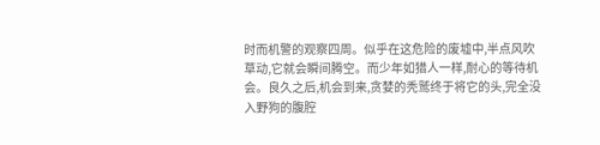时而机警的观察四周。似乎在这危险的废墟中,半点风吹草动,它就会瞬间腾空。而少年如猎人一样,耐心的等待机会。良久之后,机会到来,贪婪的秃鹫终于将它的头,完全没入野狗的腹腔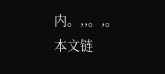内。,,。,。
本文链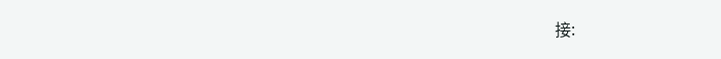接: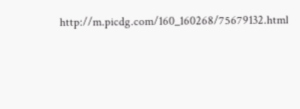http://m.picdg.com/160_160268/75679132.html